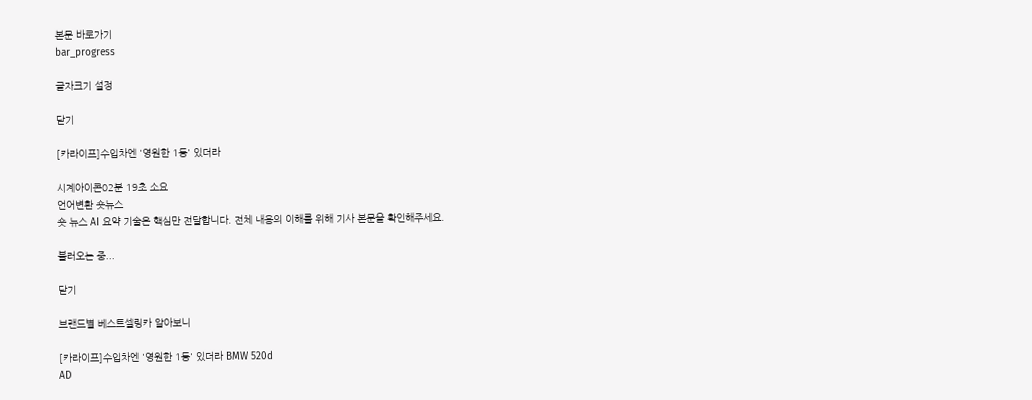본문 바로가기
bar_progress

글자크기 설정

닫기

[카라이프]수입차엔 '영원한 1등' 있더라

시계아이콘02분 19초 소요
언어변환 숏뉴스
숏 뉴스 AI 요약 기술은 핵심만 전달합니다. 전체 내용의 이해를 위해 기사 본문을 확인해주세요.

불러오는 중...

닫기

브랜드별 베스트셀링카 알아보니

[카라이프]수입차엔 '영원한 1등' 있더라 BMW 520d
AD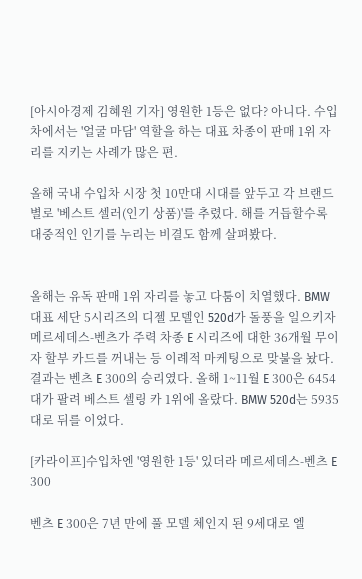[아시아경제 김혜원 기자] 영원한 1등은 없다? 아니다. 수입차에서는 '얼굴 마담' 역할을 하는 대표 차종이 판매 1위 자리를 지키는 사례가 많은 편.

올해 국내 수입차 시장 첫 10만대 시대를 앞두고 각 브랜드별로 '베스트 셀러(인기 상품)'를 추렸다. 해를 거듭할수록 대중적인 인기를 누리는 비결도 함께 살펴봤다.


올해는 유독 판매 1위 자리를 놓고 다툼이 치열했다. BMW 대표 세단 5시리즈의 디젤 모델인 520d가 돌풍을 일으키자 메르세데스-벤츠가 주력 차종 E 시리즈에 대한 36개월 무이자 할부 카드를 꺼내는 등 이례적 마케팅으로 맞불을 놨다. 결과는 벤츠 E 300의 승리였다. 올해 1~11월 E 300은 6454대가 팔려 베스트 셀링 카 1위에 올랐다. BMW 520d는 5935대로 뒤를 이었다.

[카라이프]수입차엔 '영원한 1등' 있더라 메르세데스-벤츠 E 300

벤츠 E 300은 7년 만에 풀 모델 체인지 된 9세대로 엘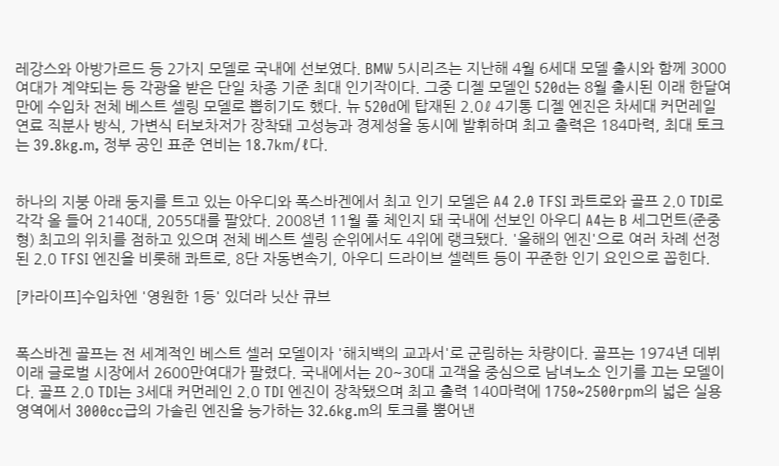레강스와 아방가르드 등 2가지 모델로 국내에 선보였다. BMW 5시리즈는 지난해 4월 6세대 모델 출시와 함께 3000여대가 계약되는 등 각광을 받은 단일 차종 기준 최대 인기작이다. 그중 디젤 모델인 520d는 8월 출시된 이래 한달여 만에 수입차 전체 베스트 셀링 모델로 뽑히기도 했다. 뉴 520d에 탑재된 2.0ℓ 4기통 디젤 엔진은 차세대 커먼레일 연료 직분사 방식, 가변식 터보차저가 장착돼 고성능과 경제성을 동시에 발휘하며 최고 출력은 184마력, 최대 토크는 39.8kg.m, 정부 공인 표준 연비는 18.7km/ℓ다.


하나의 지붕 아래 둥지를 트고 있는 아우디와 폭스바겐에서 최고 인기 모델은 A4 2.0 TFSI 콰트로와 골프 2.0 TDI로 각각 올 들어 2140대, 2055대를 팔았다. 2008년 11월 풀 체인지 돼 국내에 선보인 아우디 A4는 B 세그먼트(준중형) 최고의 위치를 점하고 있으며 전체 베스트 셀링 순위에서도 4위에 랭크됐다. '올해의 엔진'으로 여러 차례 선정된 2.0 TFSI 엔진을 비롯해 콰트로, 8단 자동변속기, 아우디 드라이브 셀렉트 등이 꾸준한 인기 요인으로 꼽힌다.

[카라이프]수입차엔 '영원한 1등' 있더라 닛산 큐브


폭스바겐 골프는 전 세계적인 베스트 셀러 모델이자 '해치백의 교과서'로 군림하는 차량이다. 골프는 1974년 데뷔 이래 글로벌 시장에서 2600만여대가 팔렸다. 국내에서는 20~30대 고객을 중심으로 남녀노소 인기를 끄는 모델이다. 골프 2.0 TDI는 3세대 커먼레인 2.0 TDI 엔진이 장착됐으며 최고 출력 140마력에 1750~2500rpm의 넓은 실용 영역에서 3000cc급의 가솔린 엔진을 능가하는 32.6kg.m의 토크를 뿜어낸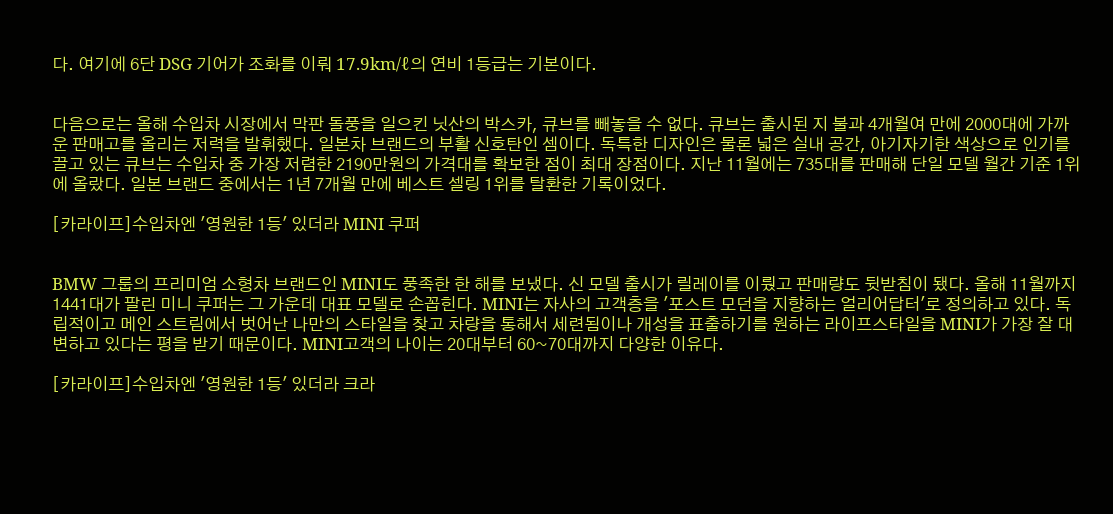다. 여기에 6단 DSG 기어가 조화를 이뤄 17.9km/ℓ의 연비 1등급는 기본이다.


다음으로는 올해 수입차 시장에서 막판 돌풍을 일으킨 닛산의 박스카, 큐브를 빼놓을 수 없다. 큐브는 출시된 지 불과 4개월여 만에 2000대에 가까운 판매고를 올리는 저력을 발휘했다. 일본차 브랜드의 부활 신호탄인 셈이다. 독특한 디자인은 물론 넓은 실내 공간, 아기자기한 색상으로 인기를 끌고 있는 큐브는 수입차 중 가장 저렴한 2190만원의 가격대를 확보한 점이 최대 장점이다. 지난 11월에는 735대를 판매해 단일 모델 월간 기준 1위에 올랐다. 일본 브랜드 중에서는 1년 7개월 만에 베스트 셀링 1위를 탈환한 기록이었다.

[카라이프]수입차엔 '영원한 1등' 있더라 MINI 쿠퍼


BMW 그룹의 프리미엄 소형차 브랜드인 MINI도 풍족한 한 해를 보냈다. 신 모델 출시가 릴레이를 이뤘고 판매량도 뒷받침이 됐다. 올해 11월까지 1441대가 팔린 미니 쿠퍼는 그 가운데 대표 모델로 손꼽힌다. MINI는 자사의 고객층을 '포스트 모던을 지향하는 얼리어답터'로 정의하고 있다. 독립적이고 메인 스트림에서 벗어난 나만의 스타일을 찾고 차량을 통해서 세련됨이나 개성을 표출하기를 원하는 라이프스타일을 MINI가 가장 잘 대변하고 있다는 평을 받기 때문이다. MINI고객의 나이는 20대부터 60~70대까지 다양한 이유다.

[카라이프]수입차엔 '영원한 1등' 있더라 크라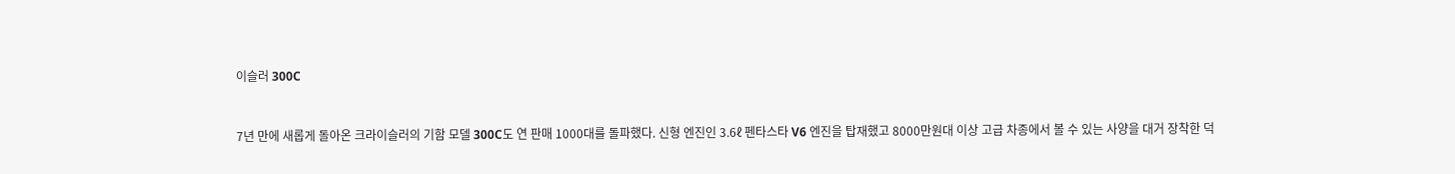이슬러 300C


7년 만에 새롭게 돌아온 크라이슬러의 기함 모델 300C도 연 판매 1000대를 돌파했다. 신형 엔진인 3.6ℓ 펜타스타 V6 엔진을 탑재했고 8000만원대 이상 고급 차종에서 볼 수 있는 사양을 대거 장착한 덕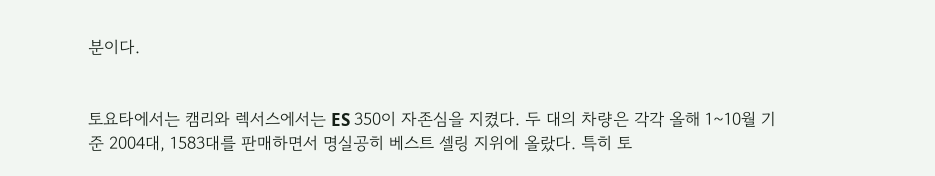분이다.


토요타에서는 캠리와 렉서스에서는 ES 350이 자존심을 지켰다. 두 대의 차량은 각각 올해 1~10월 기준 2004대, 1583대를 판매하면서 명실공히 베스트 셀링 지위에 올랐다. 특히 토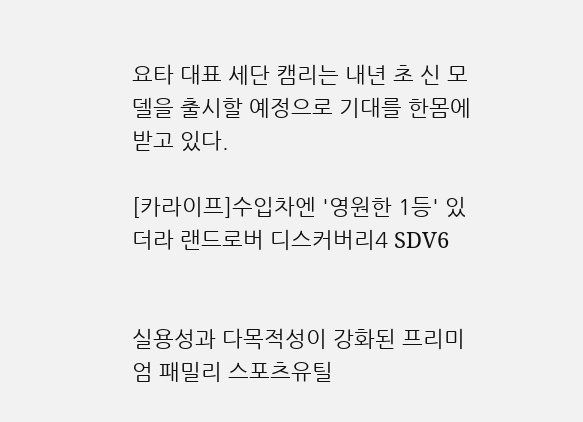요타 대표 세단 캠리는 내년 초 신 모델을 출시할 예정으로 기대를 한몸에 받고 있다.

[카라이프]수입차엔 '영원한 1등' 있더라 랜드로버 디스커버리4 SDV6


실용성과 다목적성이 강화된 프리미엄 패밀리 스포츠유틸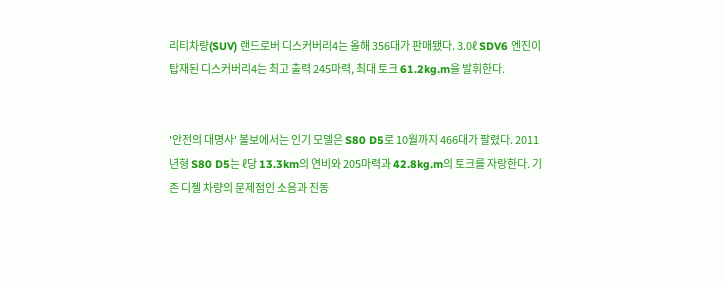리티차량(SUV) 랜드로버 디스커버리4는 올해 356대가 판매됐다. 3.0ℓ SDV6 엔진이 탑재된 디스커버리4는 최고 출력 245마력, 최대 토크 61.2kg.m을 발휘한다.


'안전의 대명사' 볼보에서는 인기 모델은 S80 D5로 10월까지 466대가 팔렸다. 2011년형 S80 D5는 ℓ당 13.3km의 연비와 205마력과 42.8kg.m의 토크를 자랑한다. 기존 디젤 차량의 문제점인 소음과 진동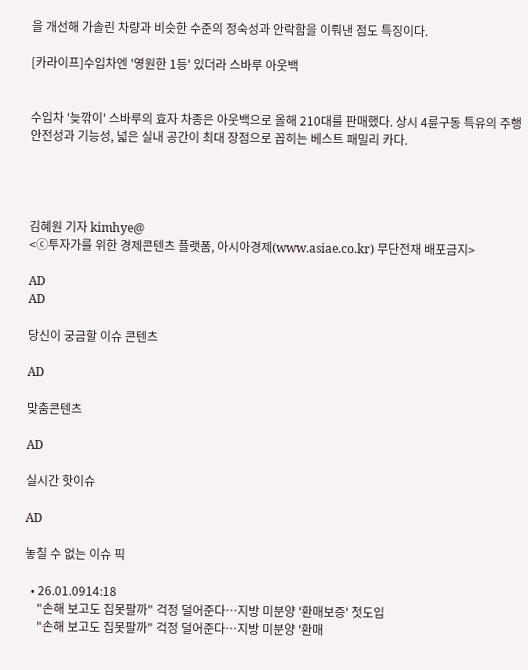을 개선해 가솔린 차량과 비슷한 수준의 정숙성과 안락함을 이뤄낸 점도 특징이다.

[카라이프]수입차엔 '영원한 1등' 있더라 스바루 아웃백


수입차 '늦깎이' 스바루의 효자 차종은 아웃백으로 올해 210대를 판매했다. 상시 4륜구동 특유의 주행 안전성과 기능성, 넓은 실내 공간이 최대 장점으로 꼽히는 베스트 패밀리 카다.




김혜원 기자 kimhye@
<ⓒ투자가를 위한 경제콘텐츠 플랫폼, 아시아경제(www.asiae.co.kr) 무단전재 배포금지>

AD
AD

당신이 궁금할 이슈 콘텐츠

AD

맞춤콘텐츠

AD

실시간 핫이슈

AD

놓칠 수 없는 이슈 픽

  • 26.01.0914:18
    "손해 보고도 집못팔까" 걱정 덜어준다…지방 미분양 '환매보증' 첫도입
    "손해 보고도 집못팔까" 걱정 덜어준다…지방 미분양 '환매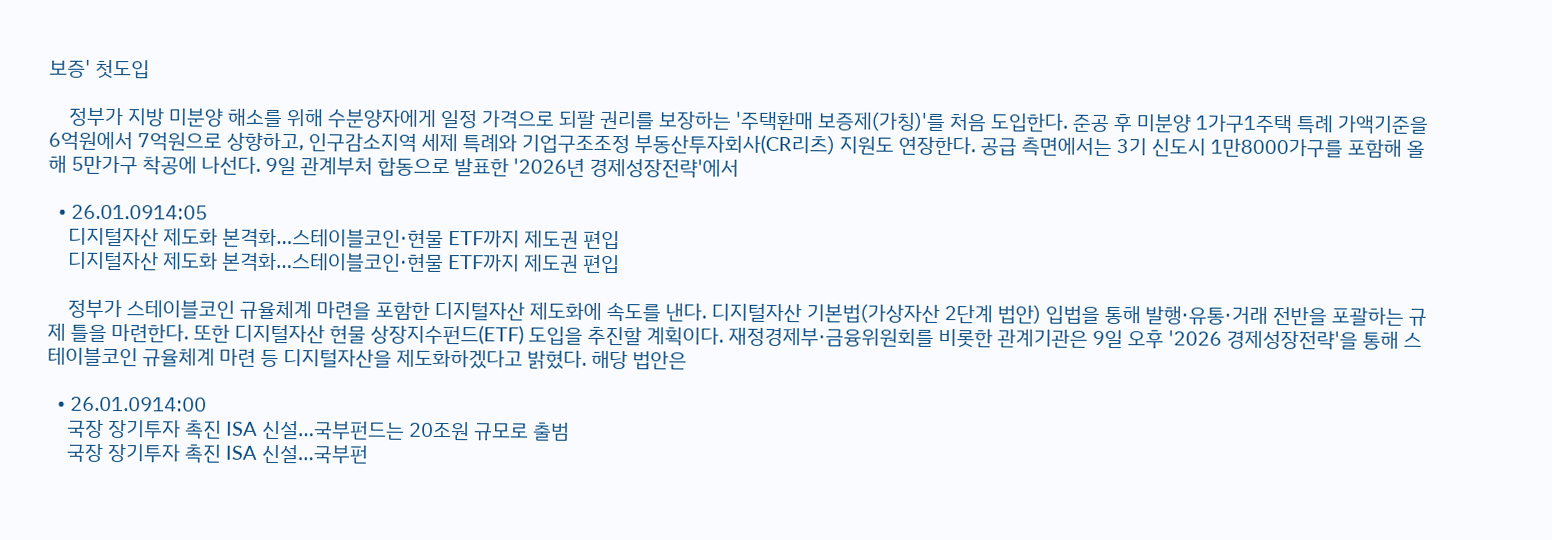보증' 첫도입

    정부가 지방 미분양 해소를 위해 수분양자에게 일정 가격으로 되팔 권리를 보장하는 '주택환매 보증제(가칭)'를 처음 도입한다. 준공 후 미분양 1가구1주택 특례 가액기준을 6억원에서 7억원으로 상향하고, 인구감소지역 세제 특례와 기업구조조정 부동산투자회사(CR리츠) 지원도 연장한다. 공급 측면에서는 3기 신도시 1만8000가구를 포함해 올해 5만가구 착공에 나선다. 9일 관계부처 합동으로 발표한 '2026년 경제성장전략'에서

  • 26.01.0914:05
    디지털자산 제도화 본격화…스테이블코인·현물 ETF까지 제도권 편입
    디지털자산 제도화 본격화…스테이블코인·현물 ETF까지 제도권 편입

    정부가 스테이블코인 규율체계 마련을 포함한 디지털자산 제도화에 속도를 낸다. 디지털자산 기본법(가상자산 2단계 법안) 입법을 통해 발행·유통·거래 전반을 포괄하는 규제 틀을 마련한다. 또한 디지털자산 현물 상장지수펀드(ETF) 도입을 추진할 계획이다. 재정경제부·금융위원회를 비롯한 관계기관은 9일 오후 '2026 경제성장전략'을 통해 스테이블코인 규율체계 마련 등 디지털자산을 제도화하겠다고 밝혔다. 해당 법안은

  • 26.01.0914:00
    국장 장기투자 촉진 ISA 신설…국부펀드는 20조원 규모로 출범
    국장 장기투자 촉진 ISA 신설…국부펀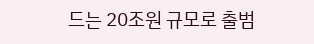드는 20조원 규모로 출범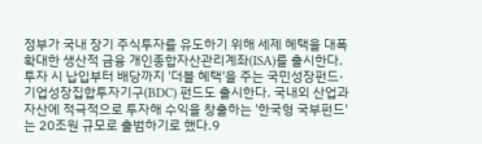정부가 국내 장기 주식투자를 유도하기 위해 세제 혜택을 대폭 확대한 생산적 금융 개인종합자산관리계좌(ISA)를 출시한다. 투자 시 납입부터 배당까지 '더블 혜택'을 주는 국민성장펀드·기업성장집합투자기구(BDC) 펀드도 출시한다. 국내외 산업과 자산에 적극적으로 투자해 수익을 창출하는 '한국형 국부펀드'는 20조원 규모로 출범하기로 했다.9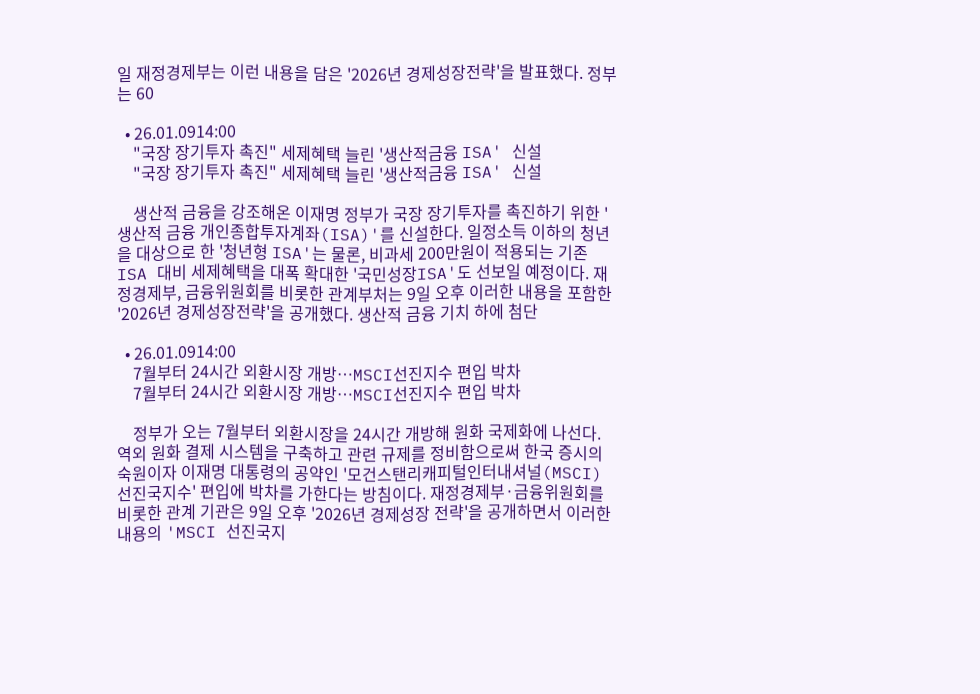일 재정경제부는 이런 내용을 담은 '2026년 경제성장전략'을 발표했다. 정부는 60

  • 26.01.0914:00
    "국장 장기투자 촉진" 세제혜택 늘린 '생산적금융 ISA' 신설
    "국장 장기투자 촉진" 세제혜택 늘린 '생산적금융 ISA' 신설

    생산적 금융을 강조해온 이재명 정부가 국장 장기투자를 촉진하기 위한 '생산적 금융 개인종합투자계좌(ISA)'를 신설한다. 일정소득 이하의 청년을 대상으로 한 '청년형 ISA'는 물론, 비과세 200만원이 적용되는 기존 ISA 대비 세제혜택을 대폭 확대한 '국민성장ISA'도 선보일 예정이다. 재정경제부, 금융위원회를 비롯한 관계부처는 9일 오후 이러한 내용을 포함한 '2026년 경제성장전략'을 공개했다. 생산적 금융 기치 하에 첨단

  • 26.01.0914:00
    7월부터 24시간 외환시장 개방…MSCI선진지수 편입 박차
    7월부터 24시간 외환시장 개방…MSCI선진지수 편입 박차

    정부가 오는 7월부터 외환시장을 24시간 개방해 원화 국제화에 나선다. 역외 원화 결제 시스템을 구축하고 관련 규제를 정비함으로써 한국 증시의 숙원이자 이재명 대통령의 공약인 '모건스탠리캐피털인터내셔널(MSCI) 선진국지수' 편입에 박차를 가한다는 방침이다. 재정경제부·금융위원회를 비롯한 관계 기관은 9일 오후 '2026년 경제성장 전략'을 공개하면서 이러한 내용의 'MSCI 선진국지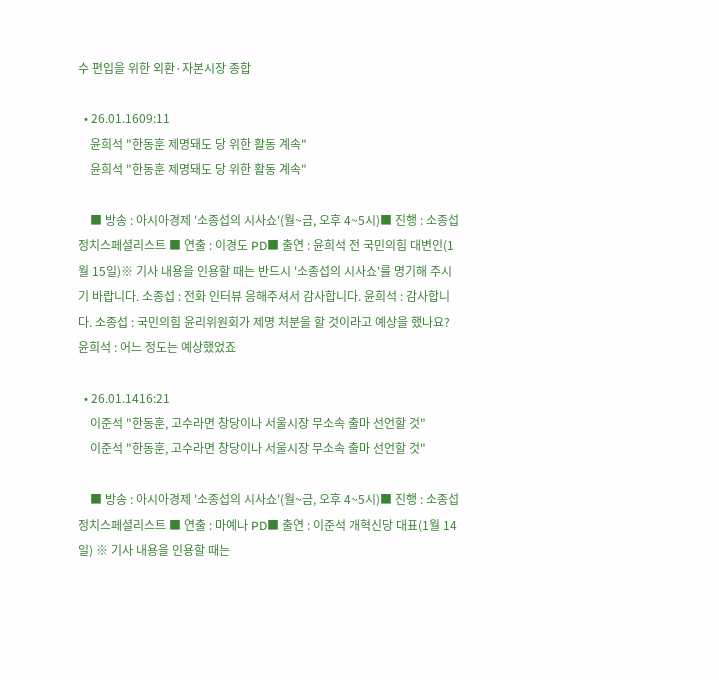수 편입을 위한 외환·자본시장 종합

  • 26.01.1609:11
    윤희석 "한동훈 제명돼도 당 위한 활동 계속"
    윤희석 "한동훈 제명돼도 당 위한 활동 계속"

    ■ 방송 : 아시아경제 '소종섭의 시사쇼'(월~금, 오후 4~5시)■ 진행 : 소종섭 정치스페셜리스트 ■ 연출 : 이경도 PD■ 출연 : 윤희석 전 국민의힘 대변인(1월 15일)※ 기사 내용을 인용할 때는 반드시 '소종섭의 시사쇼'를 명기해 주시기 바랍니다. 소종섭 : 전화 인터뷰 응해주셔서 감사합니다. 윤희석 : 감사합니다. 소종섭 : 국민의힘 윤리위원회가 제명 처분을 할 것이라고 예상을 했나요? 윤희석 : 어느 정도는 예상했었죠

  • 26.01.1416:21
    이준석 "한동훈, 고수라면 창당이나 서울시장 무소속 출마 선언할 것"
    이준석 "한동훈, 고수라면 창당이나 서울시장 무소속 출마 선언할 것"

    ■ 방송 : 아시아경제 '소종섭의 시사쇼'(월~금, 오후 4~5시)■ 진행 : 소종섭 정치스페셜리스트 ■ 연출 : 마예나 PD■ 출연 : 이준석 개혁신당 대표(1월 14일) ※ 기사 내용을 인용할 때는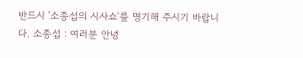반드시 '소종섭의 시사쇼'를 명기해 주시기 바랍니다. 소종섭 : 여러분 안녕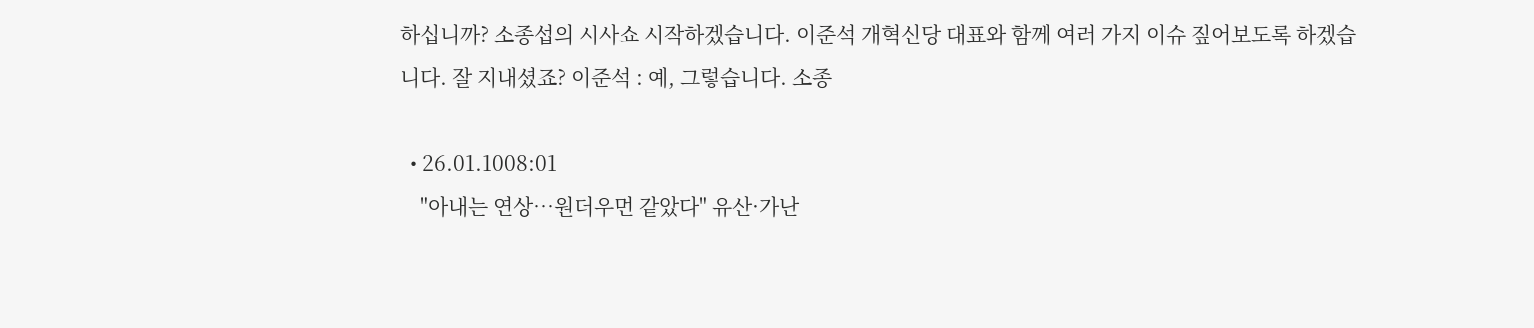하십니까? 소종섭의 시사쇼 시작하겠습니다. 이준석 개혁신당 대표와 함께 여러 가지 이슈 짚어보도록 하겠습니다. 잘 지내셨죠? 이준석 : 예, 그렇습니다. 소종

  • 26.01.1008:01
    "아내는 연상…원더우먼 같았다" 유산·가난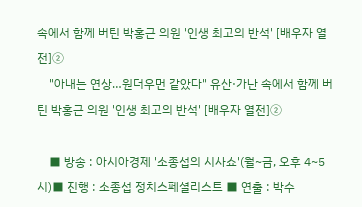속에서 함께 버틴 박홍근 의원 '인생 최고의 반석' [배우자 열전]②
    "아내는 연상…원더우먼 같았다" 유산·가난 속에서 함께 버틴 박홍근 의원 '인생 최고의 반석' [배우자 열전]②

    ■ 방송 : 아시아경제 '소종섭의 시사쇼'(월~금, 오후 4~5시)■ 진행 : 소종섭 정치스페셜리스트 ■ 연출 : 박수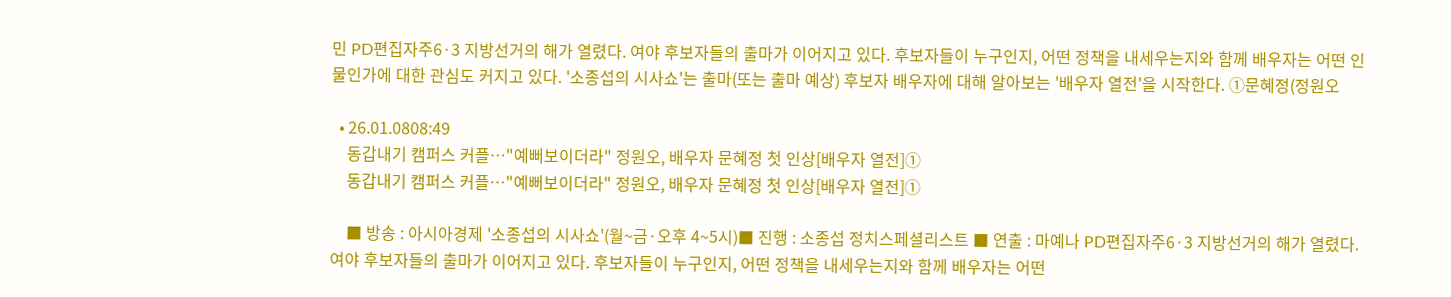민 PD편집자주6·3 지방선거의 해가 열렸다. 여야 후보자들의 출마가 이어지고 있다. 후보자들이 누구인지, 어떤 정책을 내세우는지와 함께 배우자는 어떤 인물인가에 대한 관심도 커지고 있다. '소종섭의 시사쇼'는 출마(또는 출마 예상) 후보자 배우자에 대해 알아보는 '배우자 열전'을 시작한다. ①문혜정(정원오

  • 26.01.0808:49
    동갑내기 캠퍼스 커플…"예뻐보이더라" 정원오, 배우자 문혜정 첫 인상[배우자 열전]①
    동갑내기 캠퍼스 커플…"예뻐보이더라" 정원오, 배우자 문혜정 첫 인상[배우자 열전]①

    ■ 방송 : 아시아경제 '소종섭의 시사쇼'(월~금·오후 4~5시)■ 진행 : 소종섭 정치스페셜리스트 ■ 연출 : 마예나 PD편집자주6·3 지방선거의 해가 열렸다. 여야 후보자들의 출마가 이어지고 있다. 후보자들이 누구인지, 어떤 정책을 내세우는지와 함께 배우자는 어떤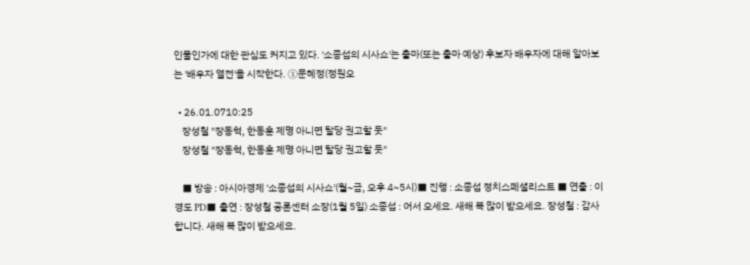인물인가에 대한 관심도 커지고 있다. '소종섭의 시사쇼'는 출마(또는 출마 예상) 후보자 배우자에 대해 알아보는 '배우자 열전'을 시작한다. ①문혜정(정원오

  • 26.01.0710:25
    장성철 "장동혁, 한동훈 제명 아니면 탈당 권고할 듯"
    장성철 "장동혁, 한동훈 제명 아니면 탈당 권고할 듯"

    ■ 방송 : 아시아경제 '소종섭의 시사쇼'(월~금, 오후 4~5시)■ 진행 : 소종섭 정치스페셜리스트 ■ 연출 : 이경도 PD■ 출연 : 장성철 공론센터 소장(1월 5일) 소종섭 : 어서 오세요. 새해 복 많이 받으세요. 장성철 : 감사합니다. 새해 복 많이 받으세요.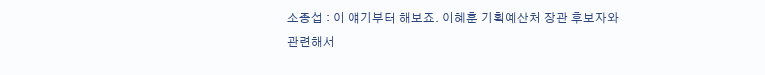소종섭 : 이 얘기부터 해보죠. 이혜훈 기획예산처 장관 후보자와 관련해서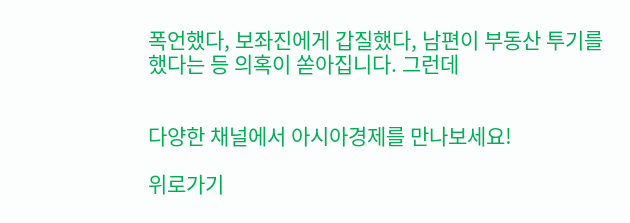폭언했다, 보좌진에게 갑질했다, 남편이 부동산 투기를 했다는 등 의혹이 쏟아집니다. 그런데


다양한 채널에서 아시아경제를 만나보세요!

위로가기